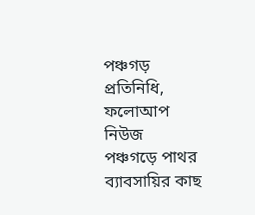পঞ্চগড় প্রতিনিধি,
ফলোআপ নিউজ
পঞ্চগড়ে পাথর ব্যাবসায়ির কাছ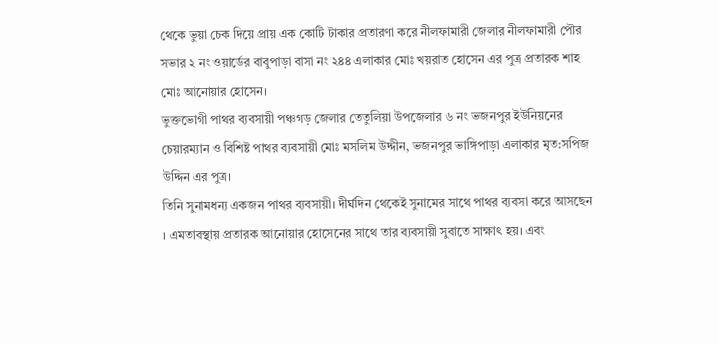থেকে ভুয়া চেক দিয়ে প্রায় এক কোটি টাকার প্রতারণা করে নীলফামারী জেলার নীলফামারী পৌর সভার ২ নং ওয়ার্ডের বাবুপাড়া বাসা নং ২৪৪ এলাকার মোঃ খয়রাত হোসেন এর পুত্র প্রতারক শাহ মোঃ আনোয়ার হোসেন।
ভুক্তভোগী পাথর ব্যবসায়ী পঞ্চগড় জেলার তেতুলিয়া উপজেলার ৬ নং ভজনপুর ইউনিয়নের চেয়ারম্যান ও বিশিষ্ট পাথর ব্যবসায়ী মোঃ মসলিম উদ্দীন, ভজনপুর ভাঙ্গিপাড়া এলাকার মৃত:সপিজ উদ্দিন এর পুত্র।
তিনি সুনামধন্য একজন পাথর ব্যবসায়ী। দীর্ঘদিন থেকেই সুনামের সাথে পাথর ব্যবসা করে আসছেন । এমতাবস্থায় প্রতারক আনোয়ার হোসেনের সাথে তার ব্যবসায়ী সুবাতে সাক্ষাৎ হয়। এবং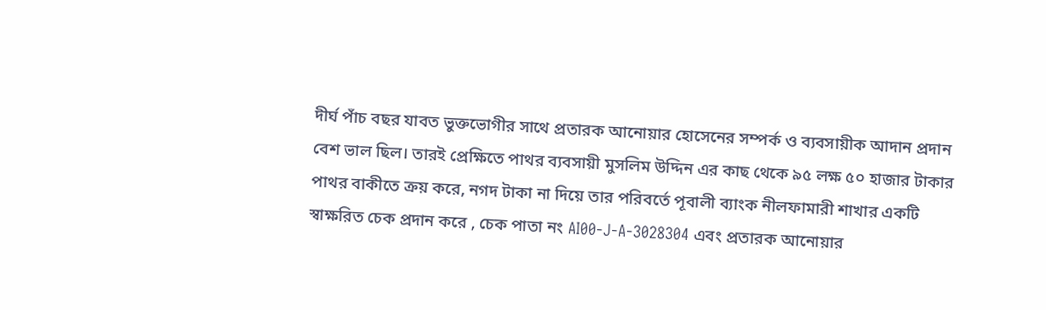দীর্ঘ পাঁচ বছর যাবত ভুক্তভোগীর সাথে প্রতারক আনোয়ার হোসেনের সম্পর্ক ও ব্যবসায়ীক আদান প্রদান বেশ ভাল ছিল। তারই প্রেক্ষিতে পাথর ব্যবসায়ী মুসলিম উদ্দিন এর কাছ থেকে ৯৫ লক্ষ ৫০ হাজার টাকার পাথর বাকীতে ক্রয় করে, নগদ টাকা না দিয়ে তার পরিবর্তে পূবালী ব্যাংক নীলফামারী শাখার একটি স্বাক্ষরিত চেক প্রদান করে , চেক পাতা নং AI00-J-A-3028304 এবং প্রতারক আনোয়ার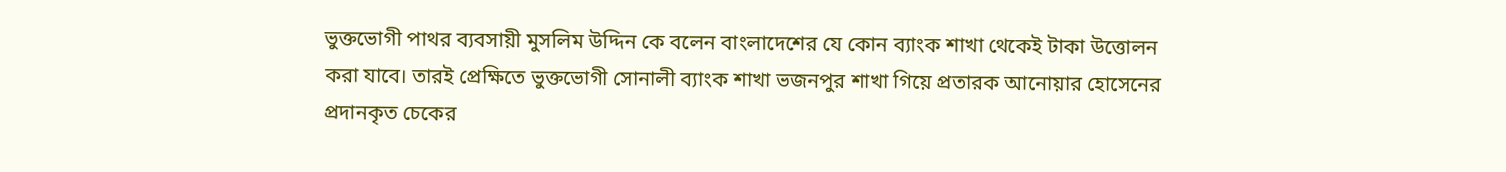ভুক্তভোগী পাথর ব্যবসায়ী মুসলিম উদ্দিন কে বলেন বাংলাদেশের যে কোন ব্যাংক শাখা থেকেই টাকা উত্তোলন করা যাবে। তারই প্রেক্ষিতে ভুক্তভোগী সোনালী ব্যাংক শাখা ভজনপুর শাখা গিয়ে প্রতারক আনোয়ার হোসেনের প্রদানকৃত চেকের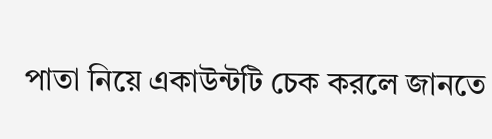পাতা নিয়ে একাউন্টটি চেক করলে জানতে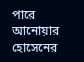পারে আনোয়ার হোসেনের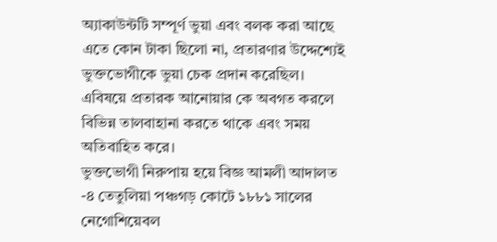অ্যাকাউন্টটি সম্পূর্ণ ভুয়া এবং বলক করা আছে এতে কোন টাকা ছিলো না, প্রতারণার উদ্দেশ্যেই ভুক্তভোগীকে ভুয়া চেক প্রদান করেছিল। এবিষয়ে প্রতারক আনোয়ার কে অবগত করলে বিভিন্ন তালবাহানা করতে থাকে এবং সময় অতিবাহিত করে।
ভুক্তভোগী নিরুপায় হয়ে বিজ্ঞ আমলী আদালত -৪ তেতুলিয়া পঞ্চগড় কোটে ১৮৮১ সালের নেগোশিয়েবল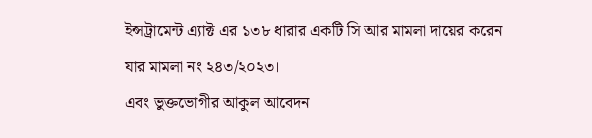ইন্সট্রামেন্ট এ্যাক্ট এর ১৩৮ ধারার একটি সি আর মামলা দায়ের করেন যার মামলা নং ২৪৩/২০২৩।
এবং ভুক্তভোগীর আকুল আবেদন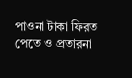পাওনা টাকা ফিরত পেতে ও প্রতারনা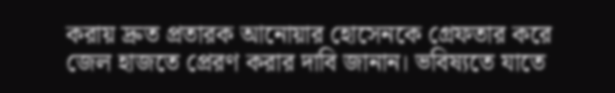করায় দ্রুত প্রতারক আনোয়ার হোসেনকে গ্রেফতার করে জেল হাজতে প্রেরণ করার দাবি জানান। ভবিষ্যতে যাতে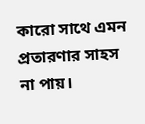কারো সাথে এমন প্রতারণার সাহস না পায়।